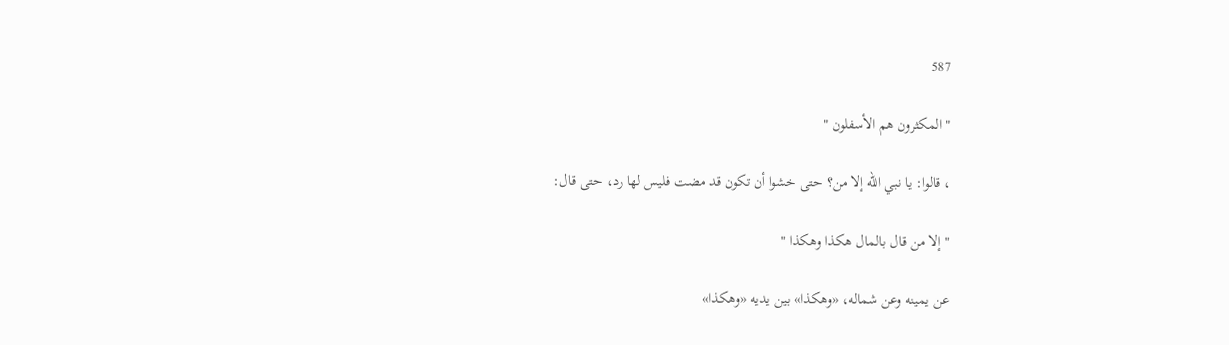587

" المكثرون هم الأسفلون "

، قالوا: يا نبي الله إلا من؟ حتى خشوا أن تكون قد مضت فليس لها رد، حتى قال:

" إلا من قال بالمال هكذا وهكذا "

عن يمينه وعن شماله، «وهكذا» بين يديه «وهكذا»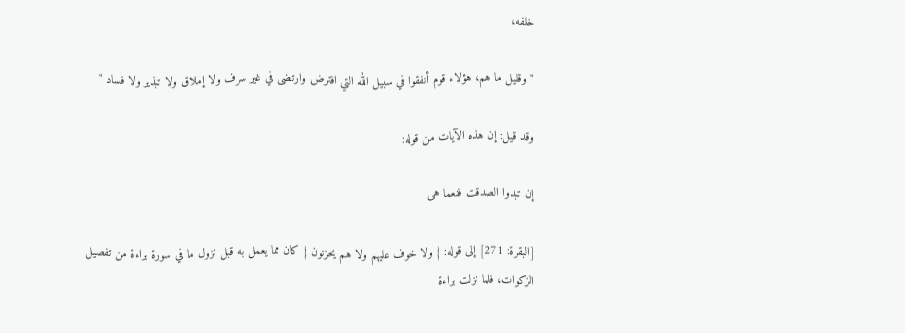خلفه،

" وقليل ما هم، هؤلاء قوم أنفقوا في سبيل الله التي افترض وارتضى في غير سرف ولا إملاق ولا تبذير ولا فساد "

وقد قيل: إن هذه الآيات من قوله:

إن تبدوا الصدقت فنعما هى

[البقرة: 271] إلى قوله: { ولا خوف عليهم ولا هم يحزنون } كان مما يعمل به قبل نزول ما في سورة براءة من تفصيل الزكوات، فلما نزلت براءة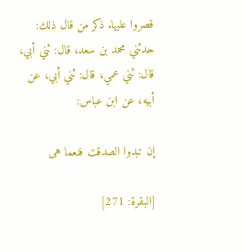قصروا عليها. ذكر من قال ذلك: حدثني محمد بن سعد، قال: ثني أبي، قال: ثني عمي، قال: ثني أبي، عن أبيه، عن ابن عباس:

إن تبدوا الصدقت فنعما هى

[البقرة: 271]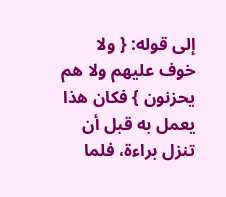إلى قوله: { ولا خوف عليهم ولا هم يحزنون } فكان هذا يعمل به قبل أن تنزل براءة، فلما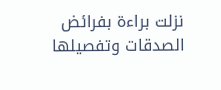نزلت براءة بفرائض الصدقات وتفصيلها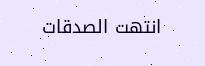انتهت الصدقات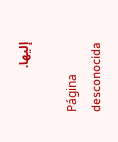إليها.

Página desconocida